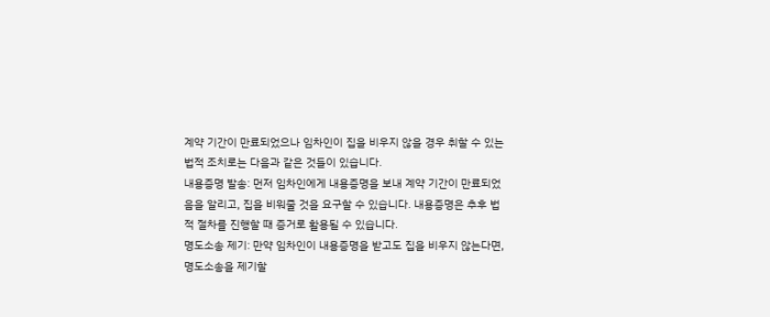계약 기간이 만료되었으나 임차인이 집을 비우지 않을 경우 취할 수 있는 법적 조치로는 다음과 같은 것들이 있습니다.
내용증명 발송: 먼저 임차인에게 내용증명을 보내 계약 기간이 만료되었음을 알리고, 집을 비워줄 것을 요구할 수 있습니다. 내용증명은 추후 법적 절차를 진행할 때 증거로 활용될 수 있습니다.
명도소송 제기: 만약 임차인이 내용증명을 받고도 집을 비우지 않는다면, 명도소송을 제기할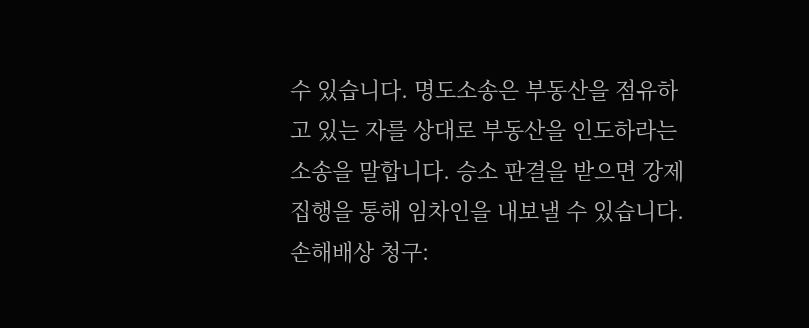수 있습니다. 명도소송은 부동산을 점유하고 있는 자를 상대로 부동산을 인도하라는 소송을 말합니다. 승소 판결을 받으면 강제집행을 통해 임차인을 내보낼 수 있습니다.
손해배상 청구: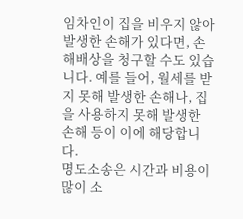임차인이 집을 비우지 않아 발생한 손해가 있다면, 손해배상을 청구할 수도 있습니다. 예를 들어, 월세를 받지 못해 발생한 손해나, 집을 사용하지 못해 발생한 손해 등이 이에 해당합니다.
명도소송은 시간과 비용이 많이 소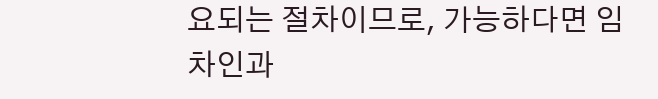요되는 절차이므로, 가능하다면 임차인과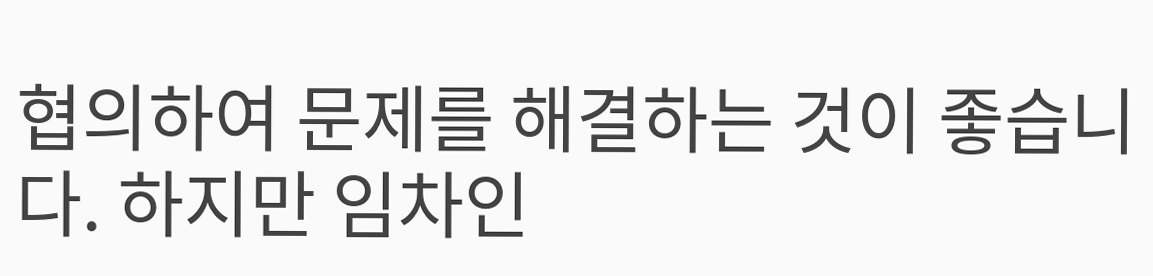협의하여 문제를 해결하는 것이 좋습니다. 하지만 임차인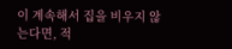이 계속해서 집을 비우지 않는다면, 적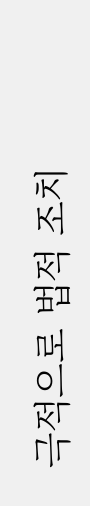극적으로 법적 조치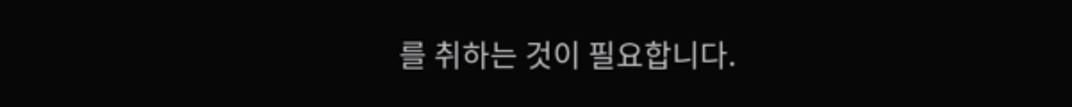를 취하는 것이 필요합니다.